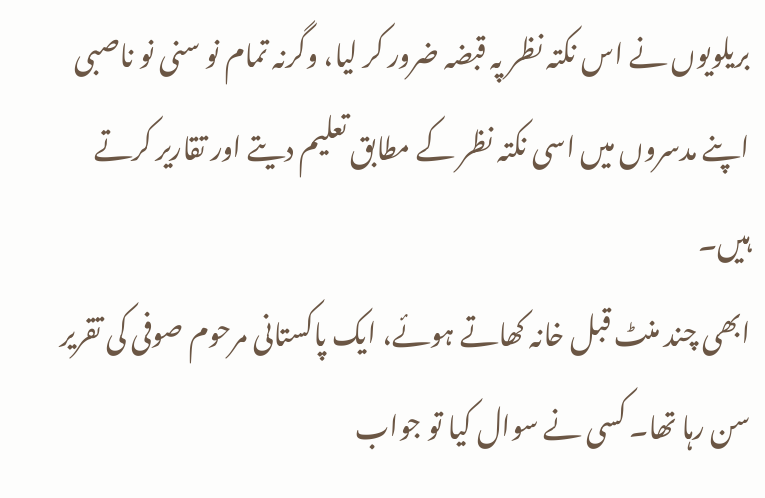بریلویوں نے اس نکتہ نظر پہ قبضہ ضرور کر لیا، وگرنہ تمام نو سنی نو ناصبی اپنے مدسروں میں اسی نکتہ نظر کے مطابق تعلیم دیتے اور تقاریر کرتے ہیں۔
ابھی چند منٹ قبل خانہ کھاتے ہوئے، ایک پاکستانی مرحوم صوفی کی تقریر سن رہا تھا۔ کسی نے سوال کیا تو جواب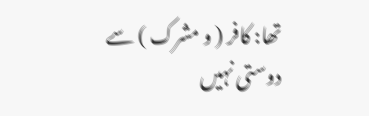تھا: کافر ( و مشرک ) سے دوستی نہیں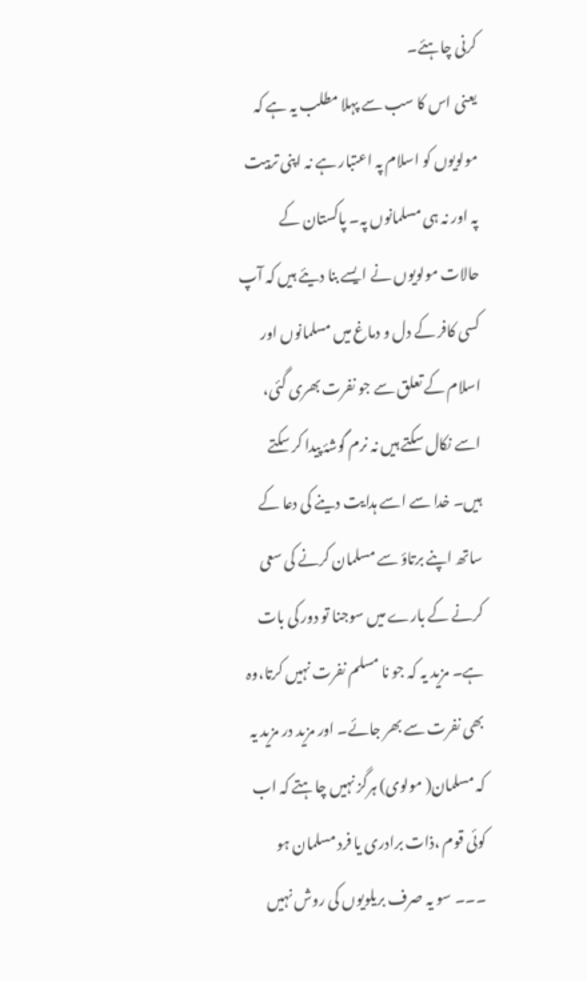کرنی چاہئے۔
یعنی اس کا سب سے پہلا مطلب یہ ہے کہ مولویوں کو اسلام پہ اعتبار ہے نہ اپنی تربیت پہ اور نہ ہی مسلمانوں پہ۔ پاکستان کے حالات مولویوں نے ایسے بنا دیئے ہیں کہ آپ کسی کافر کے دل و دماغ میں مسلمانوں اور اسلام کے تعلق سے جو نفرت بھری گئی، اسے نکال سکتے ہیں نہ نرم گوشۂ پیدا کر سکتے ہیں۔ خدا سے اسے ہدایت دینے کی دعا کے ساتھ اپنے برتاؤ سے مسلمان کرنے کی سعی کرنے کے بارے میں سوجنا تو دور کی بات ہے۔ مزید یہ کہ جو نا مسلم نفرت نہیں کرتا،وہ بھی نفرت سے بھر جائے۔ اور مزید در مزید یہ کہ مسلمان( مولوی) ہرگز نہیں چاہتے کہ اب کوئی قوم ،ذات برادری یا فرد مسلمان ہو ۔۔۔ سو یہ صرف بریلویوں کی روش نہیں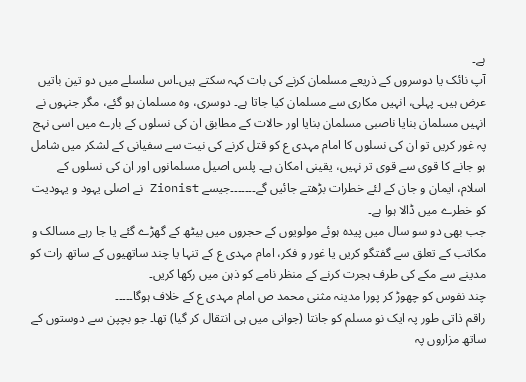ہے۔
آپ نائک یا دوسروں کے ذریعے مسلمان کرنے کی بات کہہ سکتے ہیں۔اس سلسلے میں دو تین باتیں عرض ہیں۔ پہلی، انہیں مکاری سے مسلمان کیا جاتا ہے۔ دوسری، وہ مسلمان ہو گئے، مگر جنہوں نے انہیں مسلمان بنایا ناصبی مسلمان بنایا اور حالات کے مطابق ان کی نسلوں کے بارے میں اسی نہج پہ غور کریں تو ان کی نسلوں کا امام مہدی ع کو قتل کرنے کی نیت سے سفیانی کے لشکر میں شامل ہو جانے کا قوی سے قوی تر نہیں، یقینی امکان ہے۔ پلس اصیل مسلمانوں اور ان کی نسلوں کے اسلام، ایمان و جان کے لئے خطرات بڑھتے جائیں گے۔۔۔۔۔۔۔جیسے Zionist نے اصلی یہود و یہودیت کو خطرے میں ڈالا ہوا ہے۔
جب بھی دو سو سال میں پیدہ ہوئے مولویوں کے حجروں میں بیٹھ کے گھڑے گئے یا جا رہے مسالک و مکاتب کے تعلق سے گفتگو کریں یا غور و فکر، امام مہدی ع کے تنہا یا چند ساتھیوں کے ساتھ رات کو مدینے سے مکے کی طرف ہجرت کرنے کے منظر نامے کو ذہن میں رکھا کریں۔
چند نفوس کو چھوڑ کر پورا مدینہ مثنی محمد ص امام مہدی ع کے خلاف ہوگا۔۔۔۔۔
راقم ذاتی طور پہ ایک نو مسلم کو جانتا (جوانی میں ہی انتقال کر گیا) تھا۔ جو بچپن سے دوستوں کے ساتھ مزاروں پہ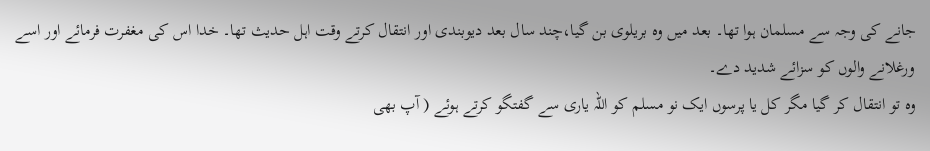جانے کی وجہ سے مسلمان ہوا تھا۔ بعد میں وہ بریلوی بن گیا،چند سال بعد دیوبندی اور انتقال کرتے وقت اہل حدیث تھا۔ خدا اس کی مغفرت فرمائے اور اسے ورغلانے والوں کو سزائے شدید دے۔
وہ تو انتقال کر گیا مگر کل یا پرسوں ایک نو مسلم کو اللہ یاری سے گفتگو کرتے ہوئے ( آپ بھی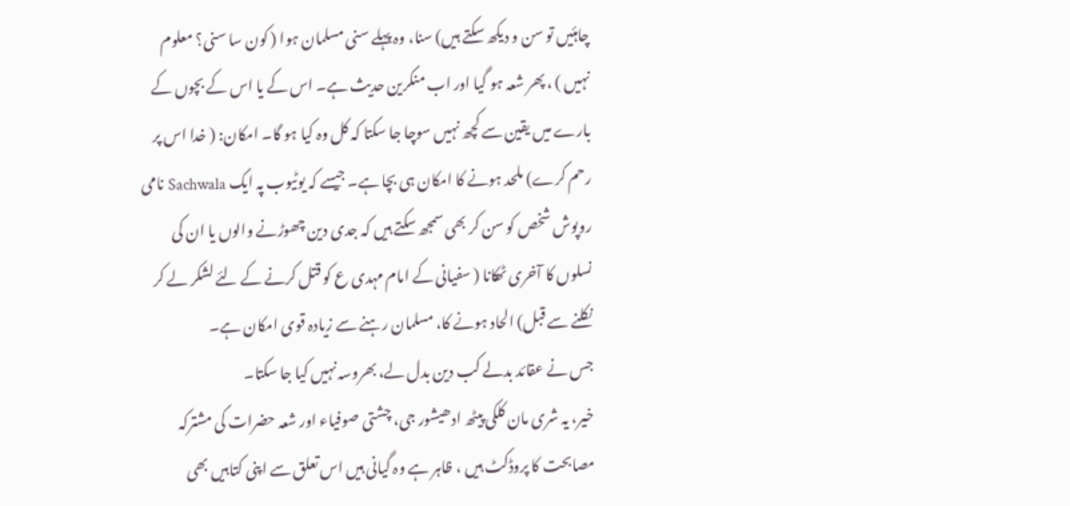چاہئیں تو سن و دیکھ سکتے ہیں) سنا، وہ پہلے سنی مسلمان ہوا ( کون سا سنی؟ معلوم نہیں ) ، پھر شعہ ہو گیا اور اب منکرین حدیث ہے۔ اس کے یا اس کے بچوں کے بارے میں یقین سے کچھ نہیں سوچا جا سکتا کہ کل وہ کیا ہو گا۔ امکان: ( خدا اس پر رحم کرے) ملحد ہونے کا امکان ہی بچا ہے۔ جیسے کہ یوٹیوب پہ ایک Sachwala نامی روپوش شخص کو سن کر بھی سمجھ سکتے ہیں کہ جدی دین چھوڑنے والوں یا ان کی نسلوں کا آخری ٹھکانا ( سفیانی کے امام مہدی ع کو قتل کرنے کے لئے لشکر لے کر نکلنے سے قبل) الحاد ہونے کا، مسلمان رہنے سے زیادہ قوی امکان ہے۔
جس نے عقائد بدلے کب دین بدل لے، بھروسہ نہیں کیا جا سکتا۔
خیر، یہ شری مان کلکی پیٹھ ادھیشور جی، چشتی صوفیاء اور شعہ حضرات کی مشترکہ مصابحت کا پروڈکٹ ہیں ، ظاہر ہے وہ گیانی ہیں اس تعلق سے اپنی کتابیں بھی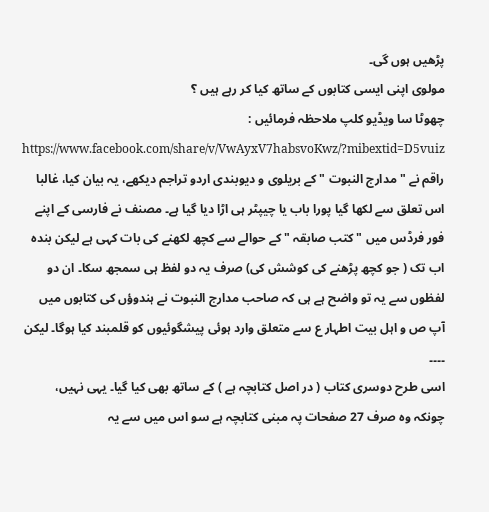پڑھیں ہوں گی۔
مولوی اپنی ایسی کتابوں کے ساتھ کیا کر رہے ہیں ؟
چھوٹا سا ویڈیو کلپ ملاحظہ فرمائیں :
https://www.facebook.com/share/v/VwAyxV7habsvoKwz/?mibextid=D5vuiz
راقم نے " مدارج النبوت " کے بریلوی و دیوبندی اردو تراجم دیکھے، یہ بیان کیا، غالبا اس تعلق سے لکھا گیا پورا باب یا چیپٹر ہی اڑا دیا گیا ہے۔ مصنف نے فارسی کے اپنے فور فرڈس میں " کتب صابقہ " کے حوالے سے کچھ لکھنے کی بات کہی ہے لیکن بندہ اب تک ( جو کچھ پڑھنے کی کوشش کی) صرف یہ دو لفظ ہی سمجھ سکا۔ ان دو لفظوں سے یہ تو واضح ہے ہی کہ صاحب مدارج النبوت نے ہندوؤں کی کتابوں میں آپ ص و اہل بیت اطہار ع سے متعلق وارد ہوئی پیشگوئیوں کو قلمبند کیا ہوگا۔ لیکن ۔۔۔۔
اسی طرح دوسری کتاب ( در اصل کتابچہ ہے ) کے ساتھ بھی کیا گیا۔ یہی نہیں، چونکہ وہ صرف 27 صفحات پہ مبنی کتابچہ ہے سو اس میں سے یہ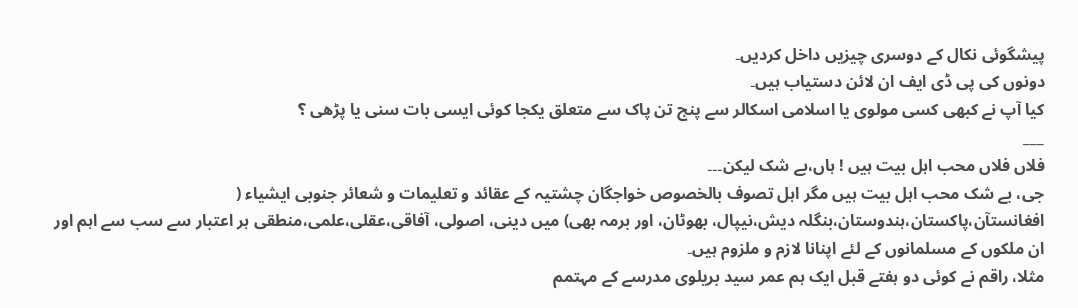پیشگوئی نکال کے دوسری چیزیں داخل کردیں۔
دونوں کی پی ڈی ایف ان لائن دستیاب ہیں۔
کیا آپ نے کبھی کسی مولوی یا اسلامی اسکالر سے پنج تن پاک سے متعلق یکجا کوئی ایسی بات سنی یا پڑھی ؟
___
فلاں فلاں محب اہل بیت ہیں ! ہاں،بے شک لیکن۔۔۔
جی، بے شک محب اہل بیت ہیں مگر اہل تصوف بالخصوص خواجگان چشتیہ کے عقائد و تعلیمات و شعائر جنوبی ایشیاء ( افغانستآن،پاکستان،ہندوستان،بنگلہ دیش،نیپال، بھوٹان، اور برمہ بھی) میں دینی، اصولی، آفاقی،عقلی،علمی،منطقی ہر اعتبار سے سب سے اہم اور ان ملکوں کے مسلمانوں کے لئے اپنانا لازم و ملزوم ہیں۔
مثلا، راقم نے کوئی دو ہفتے قبل ایک ہم عمر سید بریلوی مدرسے کے مہتمم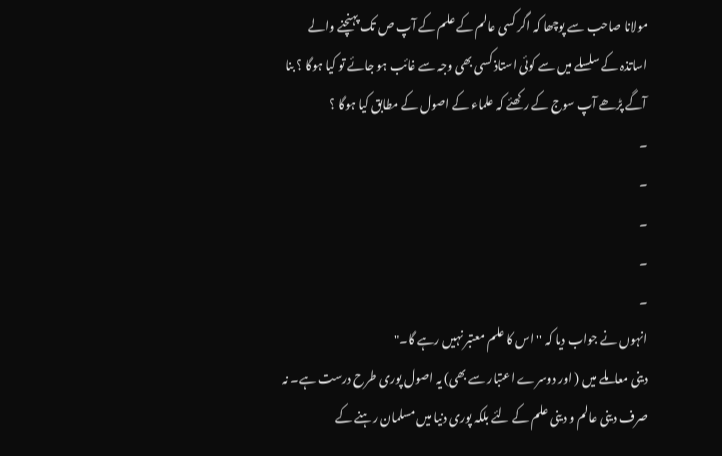مولانا صاحب سے پوچھا کہ اگر کسی عالم کے علم کے آپ ص تک پہنچنے والے اساتذہ کے سلسلے میں سے کوئی استاذ کسی بھی وجہ سے غائب ہو جائے تو کیا ہوگا ؟ بنا آگے پڑھے آپ سوج کے رکھئے کہ علماء کے اصول کے مطابق کیا ہوگا ؟
۔
۔
۔
۔
۔
انہوں نے جواب دیا کہ '' اس کا علم معتبر نہیں رہے گا۔"
دینی معاملے میں ( اور دوسرے اعتبار سے بھی) یہ اصول پوری طرح درست ہے۔ نہ صرف دینی عالم و دینی علم کے لئے بلکہ پوری دنیا میں مسلمان رہنے کے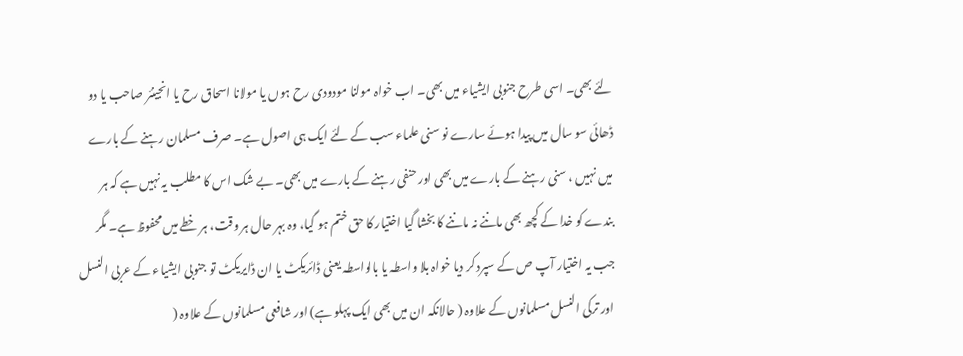لئے بھی۔ اسی طرح جنوبی ایشیاء میں بھی۔ اب خواہ مولنا مودودی رح ہوں یا مولانا اسحاق رح یا انجینئر صاحب یا دو ڈھائی سو سال میں پیدا ہوئے سارے نو سنی علماء سب کے لئے ایک ہی اصول ہے۔ صرف مسلمان رہنے کے بارے میں نہیں ، سنی رہنے کے بارے میں بھی اور حنفی رہنے کے بارے میں بھی۔ بے شک اس کا مطلب یہ نہیں ہے کہ ہر بندے کو خدا کے کچھ بھی ماننے نہ ماننے کا بخشا گیا اختیار کا حق ختم ہو گیا، وہ بہر حال ہر وقت، ہر خطے میں محفوظ ہے۔ مگر جب یہ اختیار آپ ص کے سپرد کر دیا خواہ بلا واسطہ یا بالواسطہ یعنی ڈائریکٹ یا ان ڈایریکٹ تو جنوبی ایشیاء کے عربی النسل اور ترکی النسل مسلمانوں کے علاوہ ( حالانکہ ان میں بھی ایک پہلو ہے) اور شافعی مسلمانوں کے علاوہ (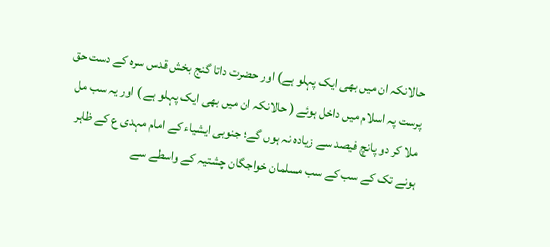حالانکہ ان میں بھی ایک پہلو ہے) اور حضرت داتا گنج بخش قدس سرہ کے دست حق پرست پہ اسلام میں داخل ہوئے ( حالانکہ ان میں بھی ایک پہلو ہے ) اور یہ سب مل ملا کر دو پانچ فیصد سے زیادہ نہ ہوں گے؛ جنوبی ایشیاء کے امام مہدی ع کے ظاہر ہونے تک کے سب کے سب مسلمان خواجگان چشتیہ کے واسطے سے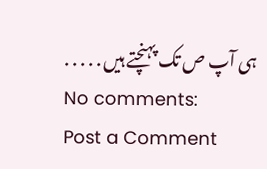ہی آپ ص تک پہنچتے ہیں . . . . .
No comments:
Post a Comment